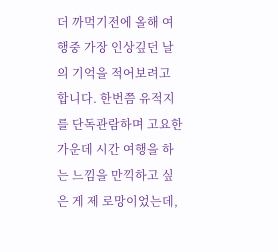더 까먹기전에 올해 여행중 가장 인상깊던 날의 기억을 적어보려고 합니다. 한번쯤 유적지를 단독관람하며 고요한 가운데 시간 여행을 하는 느낌을 만끽하고 싶은 게 제 로망이었는데,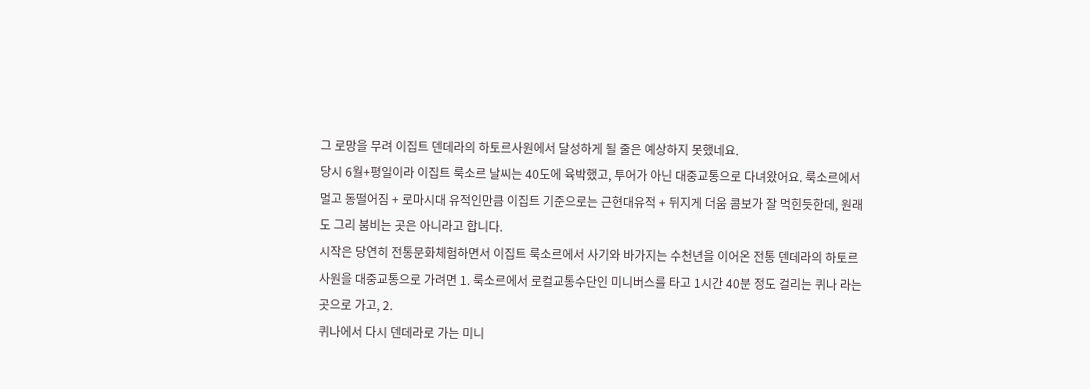그 로망을 무려 이집트 덴데라의 하토르사원에서 달성하게 될 줄은 예상하지 못했네요.
당시 6월+평일이라 이집트 룩소르 날씨는 40도에 육박했고, 투어가 아닌 대중교통으로 다녀왔어요. 룩소르에서 멀고 동떨어짐 + 로마시대 유적인만큼 이집트 기준으로는 근현대유적 + 뒤지게 더움 콤보가 잘 먹힌듯한데, 원래도 그리 붐비는 곳은 아니라고 합니다.
시작은 당연히 전통문화체험하면서 이집트 룩소르에서 사기와 바가지는 수천년을 이어온 전통 덴데라의 하토르 사원을 대중교통으로 가려면 1. 룩소르에서 로컬교통수단인 미니버스를 타고 1시간 40분 정도 걸리는 퀴나 라는 곳으로 가고, 2.
퀴나에서 다시 덴데라로 가는 미니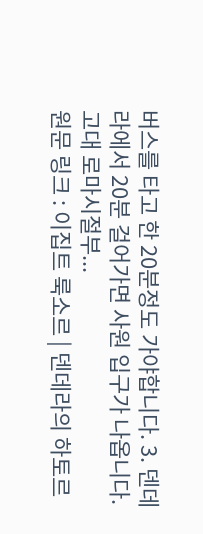버스를 타고 한 20분정도 가야합니다. 3. 덴데라에서 20분 걸어가면 사원 입구가 나옵니다.
고대 로마시절부...
원문 링크 : 이집트 룩소르 | 덴데라의 하토르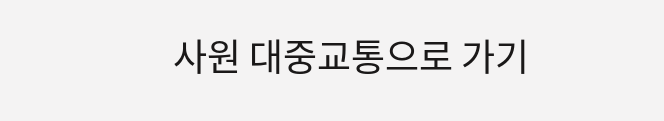사원 대중교통으로 가기